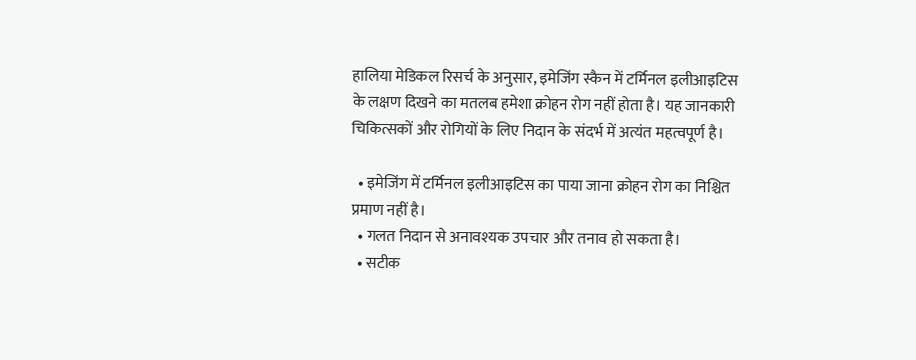हालिया मेडिकल रिसर्च के अनुसार, इमेजिंग स्कैन में टर्मिनल इलीआइटिस के लक्षण दिखने का मतलब हमेशा क्रोहन रोग नहीं होता है। यह जानकारी चिकित्सकों और रोगियों के लिए निदान के संदर्भ में अत्यंत महत्वपूर्ण है।

  • इमेजिंग में टर्मिनल इलीआइटिस का पाया जाना क्रोहन रोग का निश्चित प्रमाण नहीं है।
  • गलत निदान से अनावश्यक उपचार और तनाव हो सकता है।
  • सटीक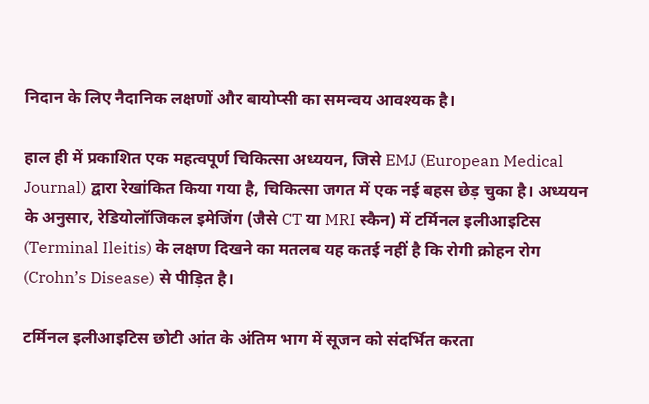निदान के लिए नैदानिक लक्षणों और बायोप्सी का समन्वय आवश्यक है।

हाल ही में प्रकाशित एक महत्वपूर्ण चिकित्सा अध्ययन, जिसे EMJ (European Medical Journal) द्वारा रेखांकित किया गया है, चिकित्सा जगत में एक नई बहस छेड़ चुका है। अध्ययन के अनुसार, रेडियोलॉजिकल इमेजिंग (जैसे CT या MRI स्कैन) में टर्मिनल इलीआइटिस (Terminal Ileitis) के लक्षण दिखने का मतलब यह कतई नहीं है कि रोगी क्रोहन रोग (Crohn’s Disease) से पीड़ित है।

टर्मिनल इलीआइटिस छोटी आंत के अंतिम भाग में सूजन को संदर्भित करता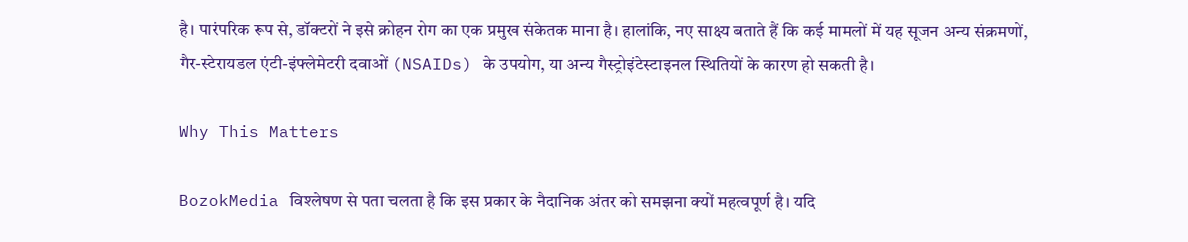है। पारंपरिक रूप से, डॉक्टरों ने इसे क्रोहन रोग का एक प्रमुख संकेतक माना है। हालांकि, नए साक्ष्य बताते हैं कि कई मामलों में यह सूजन अन्य संक्रमणों, गैर-स्टेरायडल एंटी-इंफ्लेमेटरी दवाओं (NSAIDs) के उपयोग, या अन्य गैस्ट्रोइंटेस्टाइनल स्थितियों के कारण हो सकती है।

Why This Matters

BozokMedia विश्लेषण से पता चलता है कि इस प्रकार के नैदानिक अंतर को समझना क्यों महत्वपूर्ण है। यदि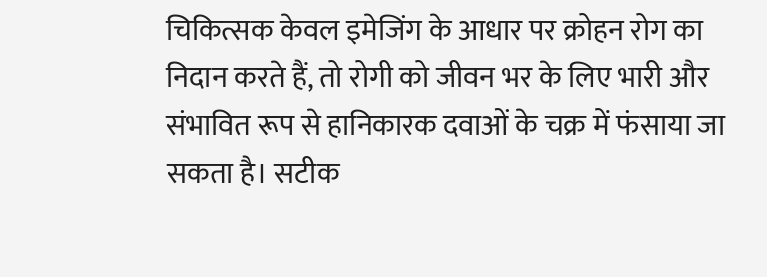चिकित्सक केवल इमेजिंग के आधार पर क्रोहन रोग का निदान करते हैं, तो रोगी को जीवन भर के लिए भारी और संभावित रूप से हानिकारक दवाओं के चक्र में फंसाया जा सकता है। सटीक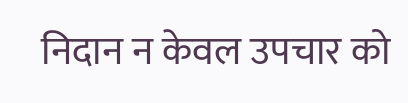निदान न केवल उपचार को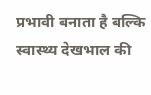प्रभावी बनाता है बल्कि स्वास्थ्य देखभाल की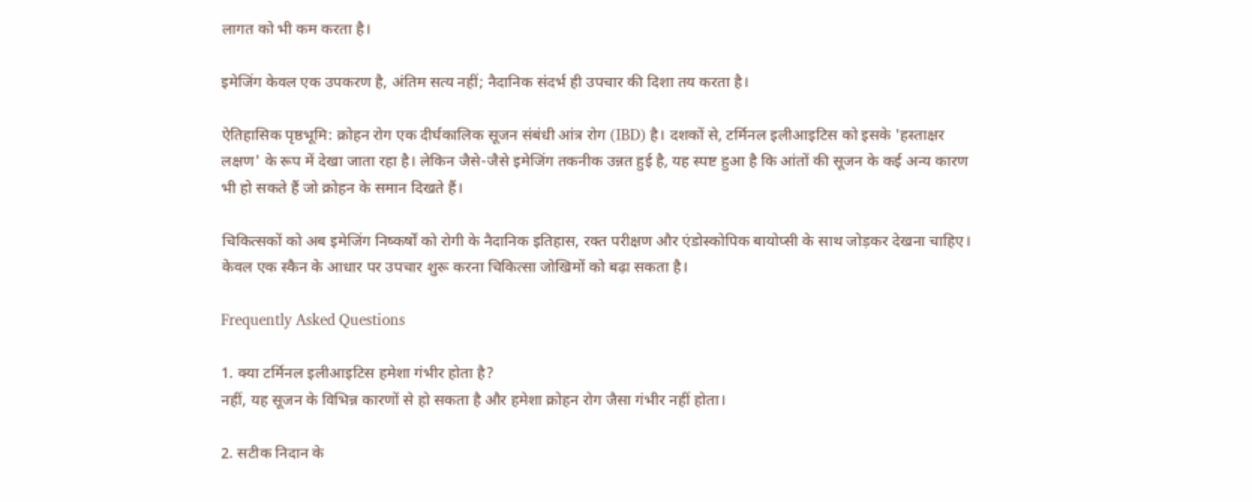लागत को भी कम करता है।

इमेजिंग केवल एक उपकरण है, अंतिम सत्य नहीं; नैदानिक संदर्भ ही उपचार की दिशा तय करता है।

ऐतिहासिक पृष्ठभूमि: क्रोहन रोग एक दीर्घकालिक सूजन संबंधी आंत्र रोग (IBD) है। दशकों से, टर्मिनल इलीआइटिस को इसके 'हस्ताक्षर लक्षण' के रूप में देखा जाता रहा है। लेकिन जैसे-जैसे इमेजिंग तकनीक उन्नत हुई है, यह स्पष्ट हुआ है कि आंतों की सूजन के कई अन्य कारण भी हो सकते हैं जो क्रोहन के समान दिखते हैं।

चिकित्सकों को अब इमेजिंग निष्कर्षों को रोगी के नैदानिक इतिहास, रक्त परीक्षण और एंडोस्कोपिक बायोप्सी के साथ जोड़कर देखना चाहिए। केवल एक स्कैन के आधार पर उपचार शुरू करना चिकित्सा जोखिमों को बढ़ा सकता है।

Frequently Asked Questions

1. क्या टर्मिनल इलीआइटिस हमेशा गंभीर होता है?
नहीं, यह सूजन के विभिन्न कारणों से हो सकता है और हमेशा क्रोहन रोग जैसा गंभीर नहीं होता।

2. सटीक निदान के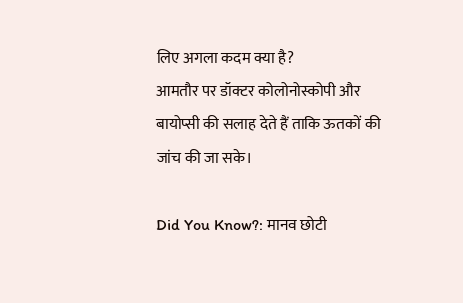लिए अगला कदम क्या है?
आमतौर पर डॉक्टर कोलोनोस्कोपी और बायोप्सी की सलाह देते हैं ताकि ऊतकों की जांच की जा सके।

Did You Know?: मानव छोटी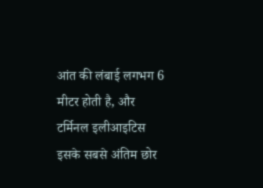आंत की लंबाई लगभग 6 मीटर होती है, और टर्मिनल इलीआइटिस इसके सबसे अंतिम छोर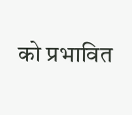को प्रभावित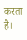करता है।